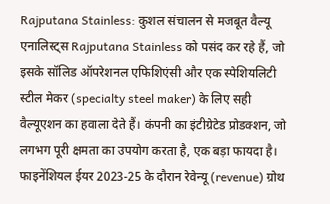Rajputana Stainless: कुशल संचालन से मजबूत वैल्यू
एनालिस्ट्स Rajputana Stainless को पसंद कर रहे हैं, जो इसके सॉलिड ऑपरेशनल एफिशिएंसी और एक स्पेशियलिटी स्टील मेकर (specialty steel maker) के लिए सही वैल्यूएशन का हवाला देते हैं। कंपनी का इंटीग्रेटेड प्रोडक्शन, जो लगभग पूरी क्षमता का उपयोग करता है, एक बड़ा फायदा है। फाइनेंशियल ईयर 2023-25 के दौरान रेवेन्यू (revenue) ग्रोथ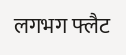लगभग फ्लैट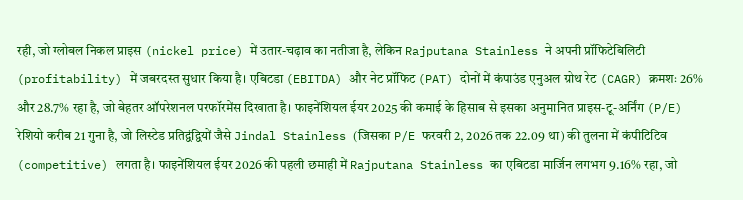रही, जो ग्लोबल निकल प्राइस (nickel price) में उतार-चढ़ाव का नतीजा है, लेकिन Rajputana Stainless ने अपनी प्रॉफिटेबिलिटी (profitability) में जबरदस्त सुधार किया है। एबिटडा (EBITDA) और नेट प्रॉफिट (PAT) दोनों में कंपाउंड एनुअल ग्रोथ रेट (CAGR) क्रमशः 26% और 28.7% रहा है, जो बेहतर ऑपरेशनल परफॉरमेंस दिखाता है। फाइनेंशियल ईयर 2025 की कमाई के हिसाब से इसका अनुमानित प्राइस-टू-अर्निंग (P/E) रेशियो करीब 21 गुना है, जो लिस्टेड प्रतिद्वंद्वियों जैसे Jindal Stainless (जिसका P/E फरवरी 2, 2026 तक 22.09 था) की तुलना में कंपीटिटिव (competitive) लगता है। फाइनेंशियल ईयर 2026 की पहली छमाही में Rajputana Stainless का एबिटडा मार्जिन लगभग 9.16% रहा, जो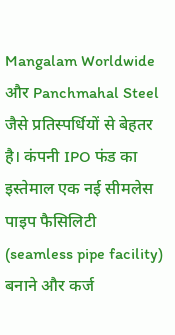Mangalam Worldwide और Panchmahal Steel जैसे प्रतिस्पर्धियों से बेहतर है। कंपनी IPO फंड का इस्तेमाल एक नई सीमलेस पाइप फैसिलिटी (seamless pipe facility) बनाने और कर्ज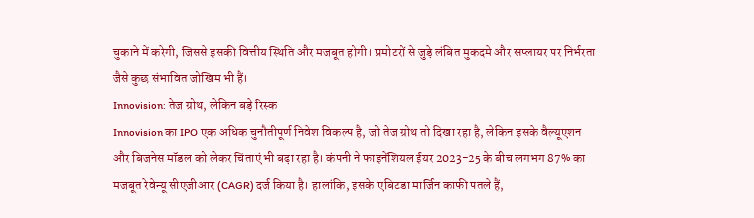चुकाने में करेगी, जिससे इसकी वित्तीय स्थिति और मजबूत होगी। प्रमोटरों से जुड़े लंबित मुकदमे और सप्लायर पर निर्भरता जैसे कुछ संभावित जोखिम भी हैं।
Innovision: तेज ग्रोथ, लेकिन बड़े रिस्क
Innovision का IPO एक अधिक चुनौतीपूर्ण निवेश विकल्प है, जो तेज ग्रोथ तो दिखा रहा है, लेकिन इसके वैल्यूएशन और बिजनेस मॉडल को लेकर चिंताएं भी बढ़ा रहा है। कंपनी ने फाइनेंशियल ईयर 2023-25 के बीच लगभग 87% का मजबूत रेवेन्यू सीएजीआर (CAGR) दर्ज किया है। हालांकि, इसके एबिटडा मार्जिन काफी पतले हैं,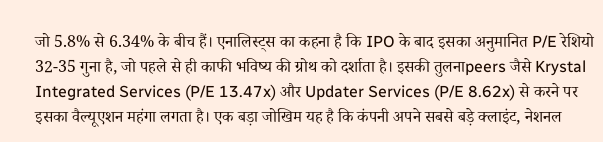जो 5.8% से 6.34% के बीच हैं। एनालिस्ट्स का कहना है कि IPO के बाद इसका अनुमानित P/E रेशियो 32-35 गुना है, जो पहले से ही काफी भविष्य की ग्रोथ को दर्शाता है। इसकी तुलनाpeers जैसे Krystal Integrated Services (P/E 13.47x) और Updater Services (P/E 8.62x) से करने पर इसका वैल्यूएशन महंगा लगता है। एक बड़ा जोखिम यह है कि कंपनी अपने सबसे बड़े क्लाइंट, नेशनल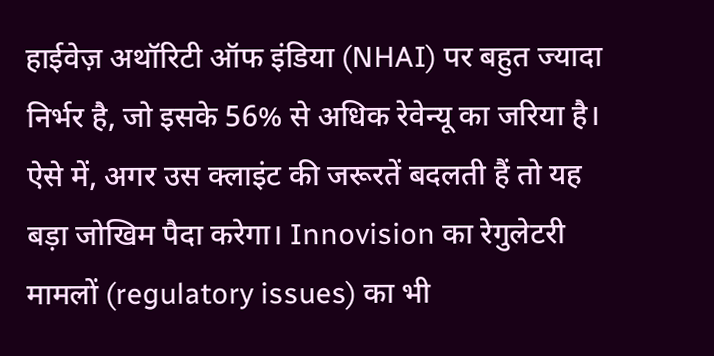हाईवेज़ अथॉरिटी ऑफ इंडिया (NHAI) पर बहुत ज्यादा निर्भर है, जो इसके 56% से अधिक रेवेन्यू का जरिया है। ऐसे में, अगर उस क्लाइंट की जरूरतें बदलती हैं तो यह बड़ा जोखिम पैदा करेगा। Innovision का रेगुलेटरी मामलों (regulatory issues) का भी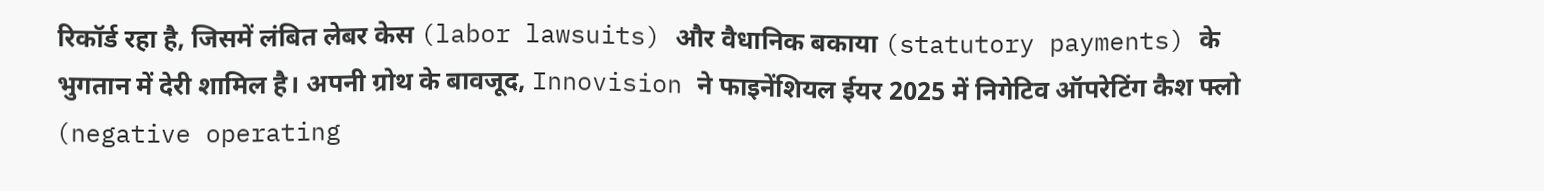रिकॉर्ड रहा है, जिसमें लंबित लेबर केस (labor lawsuits) और वैधानिक बकाया (statutory payments) के भुगतान में देरी शामिल है। अपनी ग्रोथ के बावजूद, Innovision ने फाइनेंशियल ईयर 2025 में निगेटिव ऑपरेटिंग कैश फ्लो (negative operating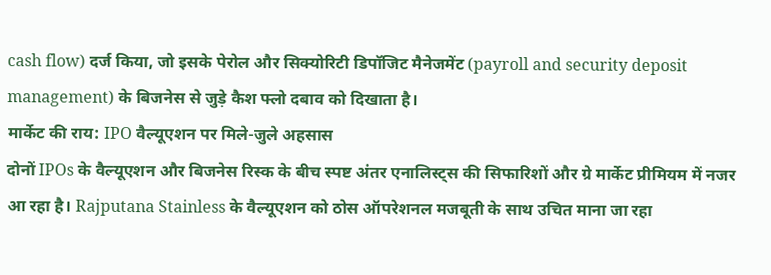cash flow) दर्ज किया, जो इसके पेरोल और सिक्योरिटी डिपॉजिट मैनेजमेंट (payroll and security deposit management) के बिजनेस से जुड़े कैश फ्लो दबाव को दिखाता है।
मार्केट की राय: IPO वैल्यूएशन पर मिले-जुले अहसास
दोनों IPOs के वैल्यूएशन और बिजनेस रिस्क के बीच स्पष्ट अंतर एनालिस्ट्स की सिफारिशों और ग्रे मार्केट प्रीमियम में नजर आ रहा है। Rajputana Stainless के वैल्यूएशन को ठोस ऑपरेशनल मजबूती के साथ उचित माना जा रहा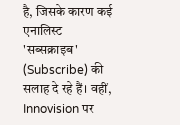है, जिसके कारण कई एनालिस्ट 'सब्सक्राइब' (Subscribe) की सलाह दे रहे हैं। वहीं, Innovision पर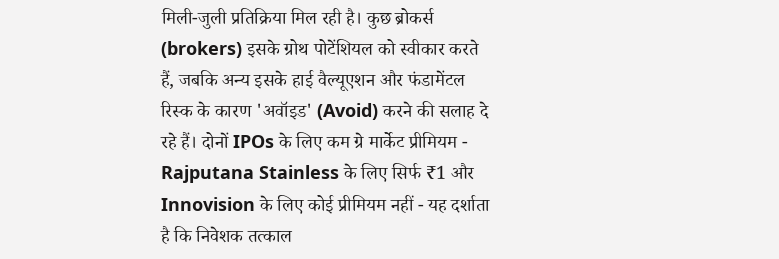मिली-जुली प्रतिक्रिया मिल रही है। कुछ ब्रोकर्स (brokers) इसके ग्रोथ पोटेंशियल को स्वीकार करते हैं, जबकि अन्य इसके हाई वैल्यूएशन और फंडामेंटल रिस्क के कारण 'अवॉइड' (Avoid) करने की सलाह दे रहे हैं। दोनों IPOs के लिए कम ग्रे मार्केट प्रीमियम - Rajputana Stainless के लिए सिर्फ ₹1 और Innovision के लिए कोई प्रीमियम नहीं - यह दर्शाता है कि निवेशक तत्काल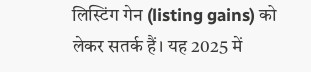लिस्टिंग गेन (listing gains) को लेकर सतर्क हैं। यह 2025 में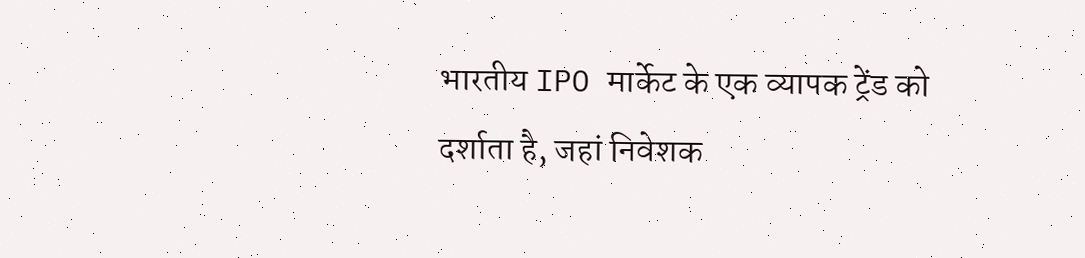भारतीय IPO मार्केट के एक व्यापक ट्रेंड को दर्शाता है, जहां निवेशक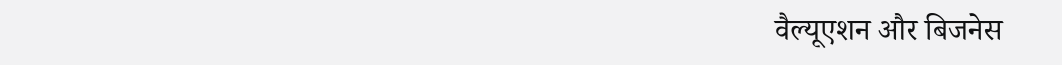वैल्यूएशन और बिजनेस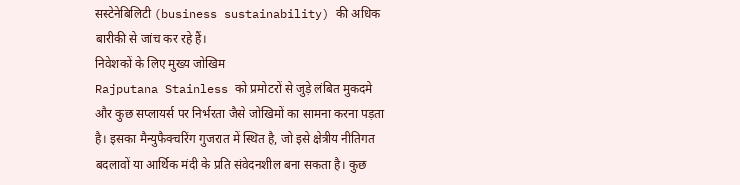सस्टेनेबिलिटी (business sustainability) की अधिक बारीकी से जांच कर रहे हैं।
निवेशकों के लिए मुख्य जोखिम
Rajputana Stainless को प्रमोटरों से जुड़े लंबित मुकदमे और कुछ सप्लायर्स पर निर्भरता जैसे जोखिमों का सामना करना पड़ता है। इसका मैन्युफैक्चरिंग गुजरात में स्थित है, जो इसे क्षेत्रीय नीतिगत बदलावों या आर्थिक मंदी के प्रति संवेदनशील बना सकता है। कुछ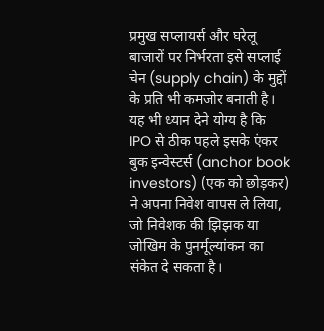प्रमुख सप्लायर्स और घरेलू बाजारों पर निर्भरता इसे सप्लाई चेन (supply chain) के मुद्दों के प्रति भी कमजोर बनाती है। यह भी ध्यान देने योग्य है कि IPO से ठीक पहले इसके एंकर बुक इन्वेस्टर्स (anchor book investors) (एक को छोड़कर) ने अपना निवेश वापस ले लिया, जो निवेशक की झिझक या जोखिम के पुनर्मूल्यांकन का संकेत दे सकता है।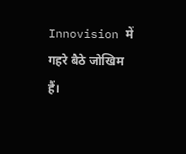Innovision में गहरे बैठे जोखिम हैं।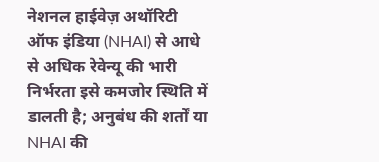नेशनल हाईवेज़ अथॉरिटी ऑफ इंडिया (NHAI) से आधे से अधिक रेवेन्यू की भारी निर्भरता इसे कमजोर स्थिति में डालती है; अनुबंध की शर्तों या NHAI की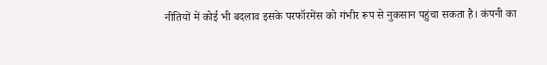नीतियों में कोई भी बदलाव इसके परफॉरमेंस को गंभीर रूप से नुकसान पहुंचा सकता है। कंपनी का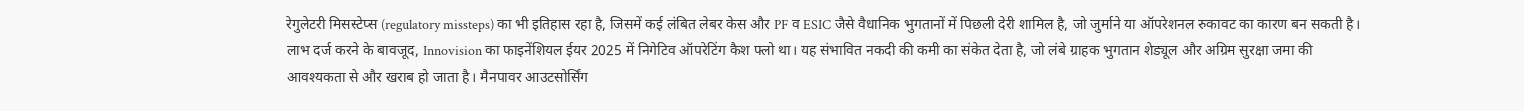रेगुलेटरी मिसस्टेप्स (regulatory missteps) का भी इतिहास रहा है, जिसमें कई लंबित लेबर केस और PF व ESIC जैसे वैधानिक भुगतानों में पिछली देरी शामिल है, जो जुर्माने या ऑपरेशनल रुकावट का कारण बन सकती है। लाभ दर्ज करने के बावजूद, Innovision का फाइनेंशियल ईयर 2025 में निगेटिव ऑपरेटिंग कैश फ्लो था। यह संभावित नकदी की कमी का संकेत देता है, जो लंबे ग्राहक भुगतान शेड्यूल और अग्रिम सुरक्षा जमा की आवश्यकता से और खराब हो जाता है। मैनपावर आउटसोर्सिंग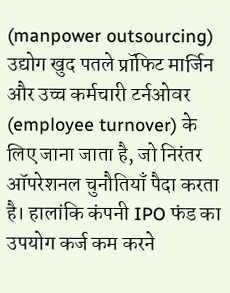(manpower outsourcing) उद्योग खुद पतले प्रॉफिट मार्जिन और उच्च कर्मचारी टर्नओवर (employee turnover) के लिए जाना जाता है, जो निरंतर ऑपरेशनल चुनौतियाँ पैदा करता है। हालांकि कंपनी IPO फंड का उपयोग कर्ज कम करने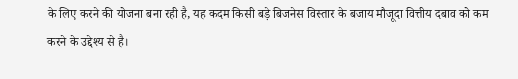के लिए करने की योजना बना रही है, यह कदम किसी बड़े बिजनेस विस्तार के बजाय मौजूदा वित्तीय दबाव को कम करने के उद्देश्य से है।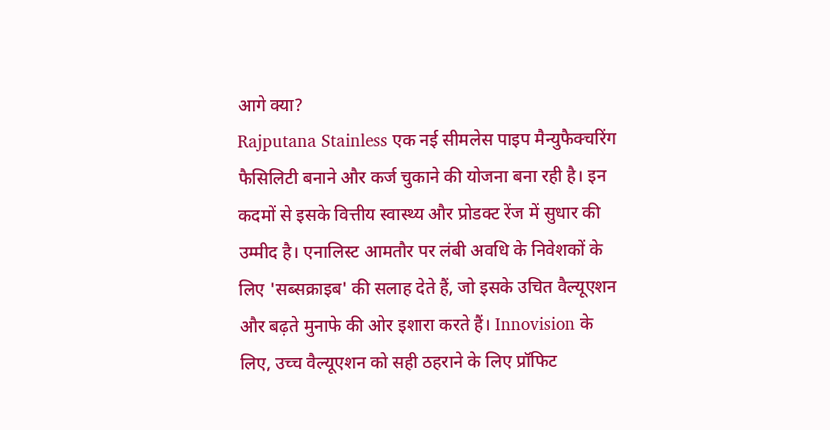आगे क्या?
Rajputana Stainless एक नई सीमलेस पाइप मैन्युफैक्चरिंग फैसिलिटी बनाने और कर्ज चुकाने की योजना बना रही है। इन कदमों से इसके वित्तीय स्वास्थ्य और प्रोडक्ट रेंज में सुधार की उम्मीद है। एनालिस्ट आमतौर पर लंबी अवधि के निवेशकों के लिए 'सब्सक्राइब' की सलाह देते हैं, जो इसके उचित वैल्यूएशन और बढ़ते मुनाफे की ओर इशारा करते हैं। Innovision के लिए, उच्च वैल्यूएशन को सही ठहराने के लिए प्रॉफिट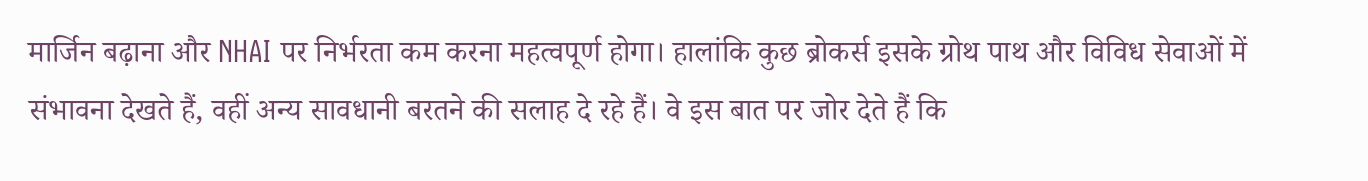मार्जिन बढ़ाना और NHAI पर निर्भरता कम करना महत्वपूर्ण होगा। हालांकि कुछ ब्रोकर्स इसके ग्रोथ पाथ और विविध सेवाओं में संभावना देखते हैं, वहीं अन्य सावधानी बरतने की सलाह दे रहे हैं। वे इस बात पर जोर देते हैं कि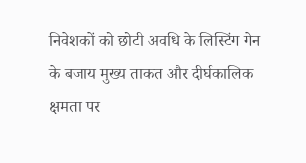निवेशकों को छोटी अवधि के लिस्टिंग गेन के बजाय मुख्य ताकत और दीर्घकालिक क्षमता पर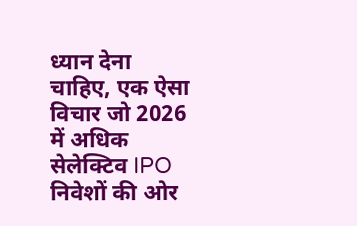ध्यान देना चाहिए, एक ऐसा विचार जो 2026 में अधिक सेलेक्टिव IPO निवेशों की ओर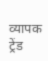व्यापक ट्रेंड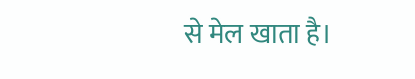से मेल खाता है।